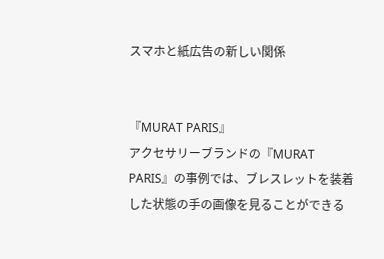スマホと紙広告の新しい関係


『MURAT PARIS』
アクセサリーブランドの『MURAT PARIS』の事例では、ブレスレットを装着した状態の手の画像を見ることができる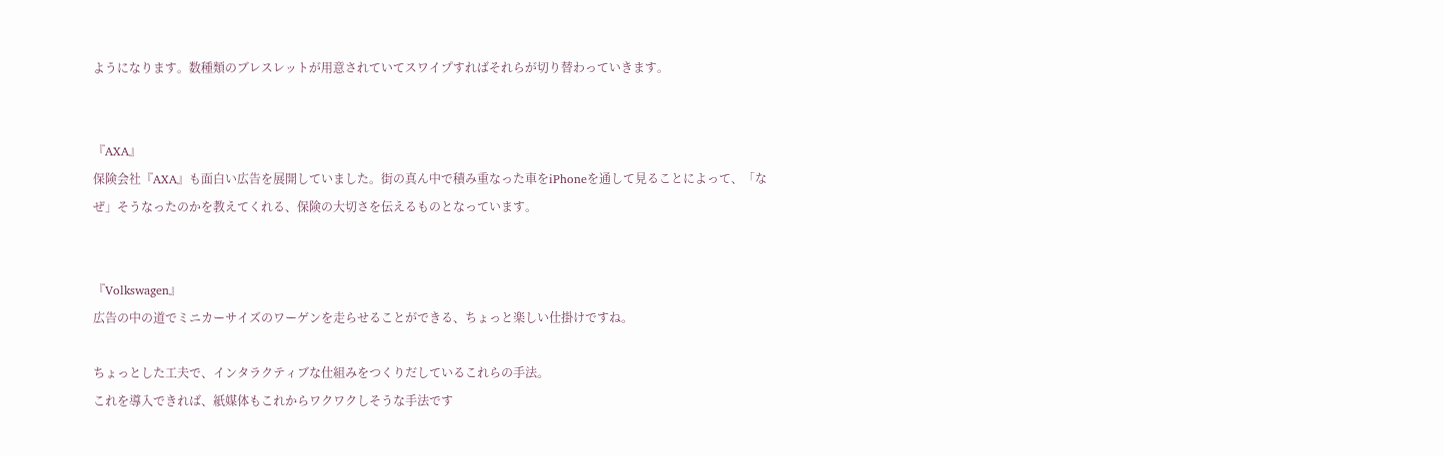ようになります。数種類のブレスレットが用意されていてスワイプすればそれらが切り替わっていきます。


『AXA』
保険会社『AXA』も面白い広告を展開していました。街の真ん中で積み重なった車をiPhoneを通して見ることによって、「なぜ」そうなったのかを教えてくれる、保険の大切さを伝えるものとなっています。


『Volkswagen』
広告の中の道でミニカーサイズのワーゲンを走らせることができる、ちょっと楽しい仕掛けですね。

ちょっとした工夫で、インタラクティブな仕組みをつくりだしているこれらの手法。
これを導入できれば、紙媒体もこれからワクワクしそうな手法です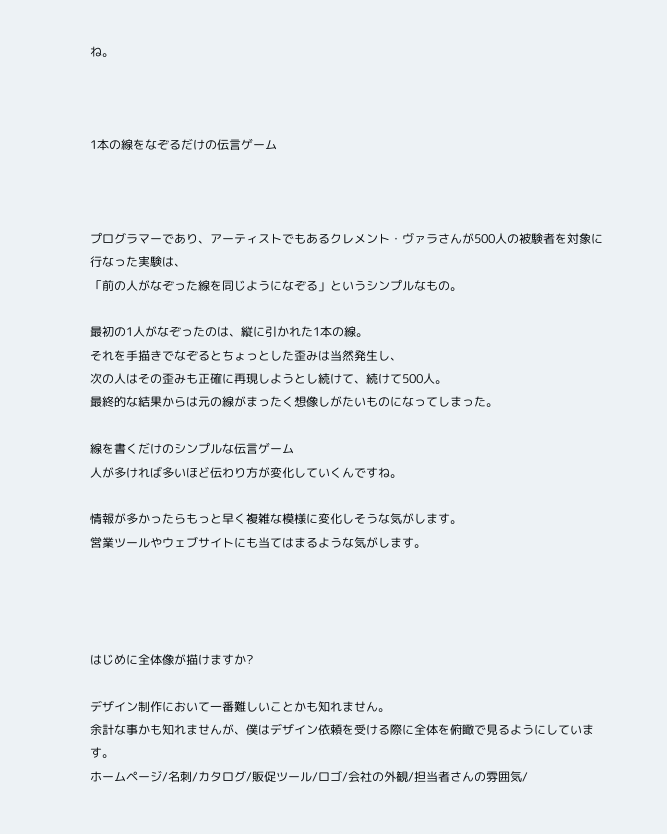ね。



1本の線をなぞるだけの伝言ゲーム



プログラマーであり、アーティストでもあるクレメント・ヴァラさんが500人の被験者を対象に行なった実験は、
「前の人がなぞった線を同じようになぞる」というシンプルなもの。

最初の1人がなぞったのは、縦に引かれた1本の線。
それを手描きでなぞるとちょっとした歪みは当然発生し、
次の人はその歪みも正確に再現しようとし続けて、続けて500人。
最終的な結果からは元の線がまったく想像しがたいものになってしまった。

線を書くだけのシンプルな伝言ゲーム
人が多ければ多いほど伝わり方が変化していくんですね。

情報が多かったらもっと早く複雑な模様に変化しそうな気がします。
営業ツールやウェブサイトにも当てはまるような気がします。




はじめに全体像が描けますか?

デザイン制作において一番難しいことかも知れません。
余計な事かも知れませんが、僕はデザイン依頼を受ける際に全体を俯瞰で見るようにしています。
ホームページ/名刺/カタログ/販促ツール/ロゴ/会社の外観/担当者さんの雰囲気/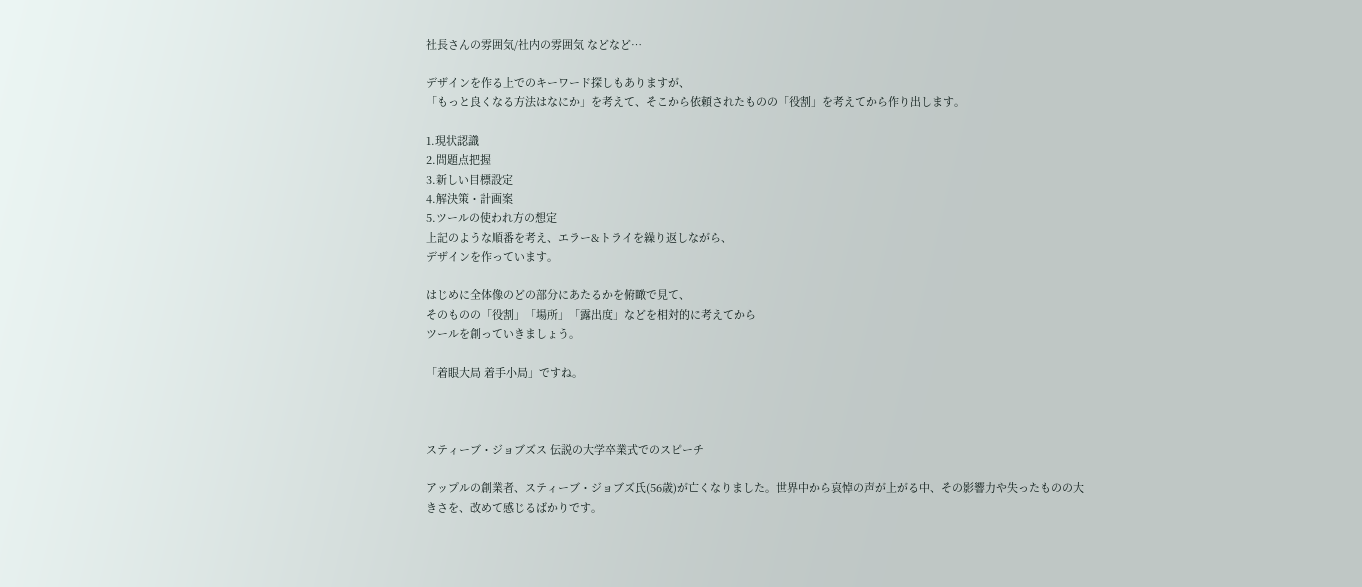社長さんの雰囲気/社内の雰囲気 などなど…

デザインを作る上でのキーワード探しもありますが、
「もっと良くなる方法はなにか」を考えて、そこから依頼されたものの「役割」を考えてから作り出します。

1.現状認識
2.問題点把握
3.新しい目標設定
4.解決策・計画案
5.ツールの使われ方の想定
上記のような順番を考え、エラー&トライを繰り返しながら、
デザインを作っています。

はじめに全体像のどの部分にあたるかを俯瞰で見て、
そのものの「役割」「場所」「露出度」などを相対的に考えてから
ツールを創っていきましょう。

「着眼大局 着手小局」ですね。



スティーブ・ジョブズス 伝説の大学卒業式でのスピーチ

アップルの創業者、スティーブ・ジョブズ氏(56歳)が亡くなりました。世界中から哀悼の声が上がる中、その影響力や失ったものの大きさを、改めて感じるばかりです。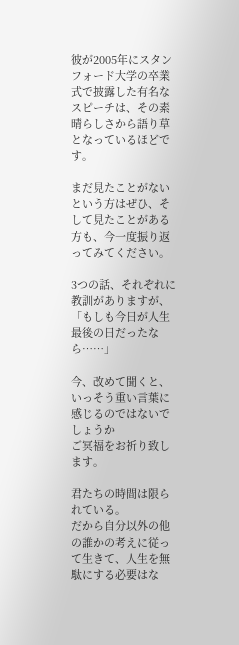彼が2005年にスタンフォード大学の卒業式で披露した有名なスピーチは、その素晴らしさから語り草となっているほどです。

まだ見たことがないという方はぜひ、そして見たことがある方も、今一度振り返ってみてください。

3つの話、それぞれに教訓がありますが、
「もしも今日が人生最後の日だったなら……」

今、改めて聞くと、いっそう重い言葉に感じるのではないでしょうか
ご冥福をお祈り致します。

君たちの時間は限られている。
だから自分以外の他の誰かの考えに従って生きて、人生を無駄にする必要はな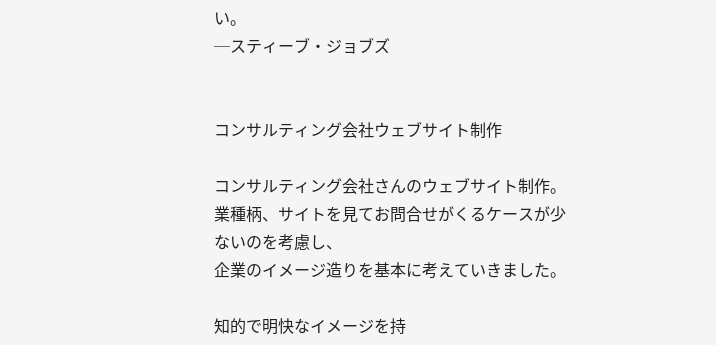い。
─スティーブ・ジョブズ


コンサルティング会社ウェブサイト制作

コンサルティング会社さんのウェブサイト制作。
業種柄、サイトを見てお問合せがくるケースが少ないのを考慮し、
企業のイメージ造りを基本に考えていきました。

知的で明快なイメージを持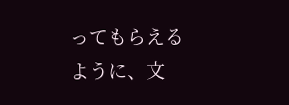ってもらえるように、文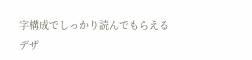字構成でしっかり読んでもらえる
デザ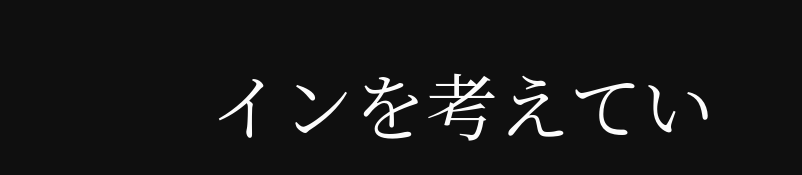インを考えてい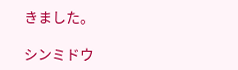きました。

シンミドウ